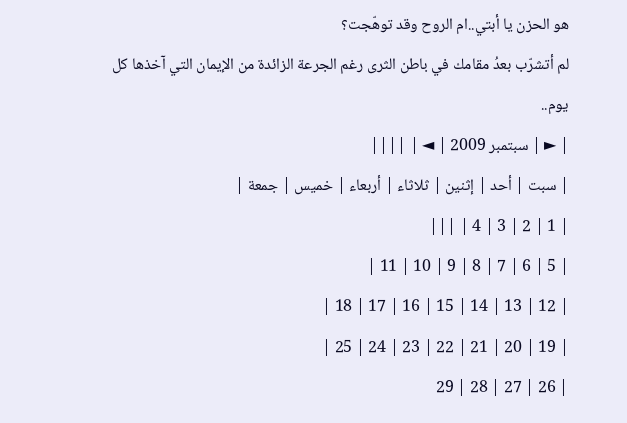هو الحزن يا أبتي..ام الروح وقد توهّجت؟
لم أتشرّب بعدُ مقامك في باطن الثرى رغم الجرعة الزائدة من الإيمان التي آخذها كل يوم..
| ► | سبتمبر 2009 | ◄ | ||||
| سبت | أحد | إثنين | ثلاثاء | أربعاء | خميس | جمعة |
| 1 | 2 | 3 | 4 | |||
| 5 | 6 | 7 | 8 | 9 | 10 | 11 |
| 12 | 13 | 14 | 15 | 16 | 17 | 18 |
| 19 | 20 | 21 | 22 | 23 | 24 | 25 |
| 26 | 27 | 28 | 29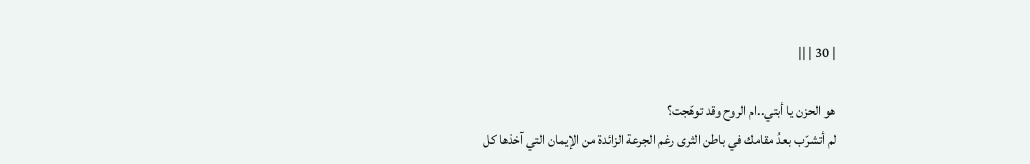| 30 | ||

هو الحزن يا أبتي..ام الروح وقد توهّجت؟
لم أتشرّب بعدُ مقامك في باطن الثرى رغم الجرعة الزائدة من الإيمان التي آخذها كل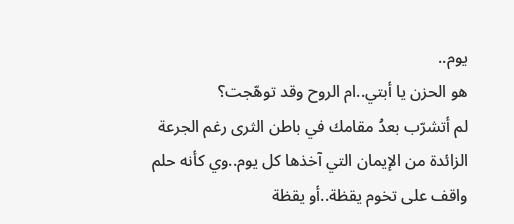يوم..
هو الحزن يا أبتي..ام الروح وقد توهّجت؟
لم أتشرّب بعدُ مقامك في باطن الثرى رغم الجرعة الزائدة من الإيمان التي آخذها كل يوم..وي كأنه حلم واقف على تخوم يقظة..أو يقظة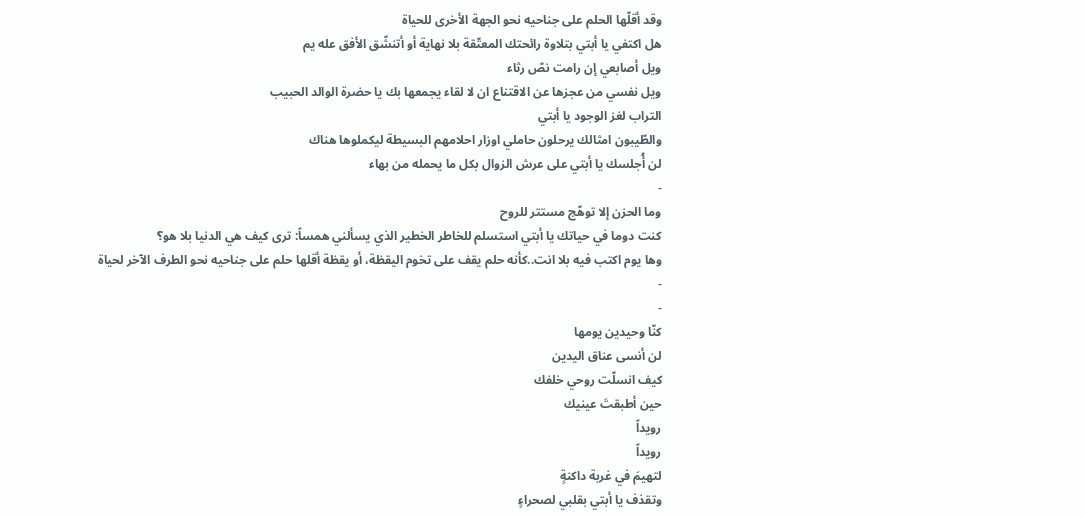وقد أقلّها الحلم على جناحيه نحو الجهة الأخرى للحياة
هل اكتفي يا أبتي بتلاوة رائحتك المعتّقة بلا نهاية أو أتنشّق الأفق عله يم
ويل أصابعي إن رامت نصّ رثاء
ويل نفسي من عجزها عن الاقتناع ان لا لقاء يجمعها بك يا حضرة الوالد الحبيب
التراب لغز الوجود يا أبتي
والطّيبون امثالك يرحلون حاملي اوزار احلامهم البسيطة ليكملوها هناك
لن أُجلسك يا أبتي على عرش الزوال بكل ما يحمله من بهاء
-
وما الحزن إلا توهّج مستتر للروح
كنت دوما في حياتك يا أبتي استسلم للخاطر الخطير الذي يسألني همساً: ترى كيف هي الدنيا بلا هو؟
وها يوم اكتب فيه بلا انت..كأنه حلم يقف على تخوم اليقظة، أو يقظة أقلها حلم على جناحيه نحو الطرف الآخر لحياة
-
-
كنّا وحيدين يومها
لن أنسى عناق اليدين
كيف انسلّت روحي خلفك
حين أطبقتَ عينيك
رويداً
رويداً
لتهيمَ في غربة داكنةٍ
وتقذف يا أبتي بقلبي لصحراءٍ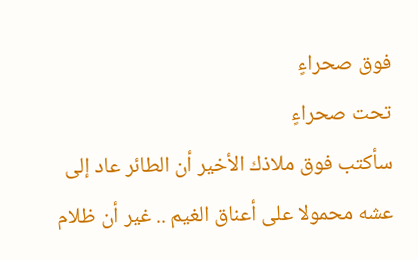فوق صحراءٍ
تحت صحراءٍ
سأكتب فوق ملاذك الأخير أن الطائر عاد إلى عشه محمولا على أعناق الغيم .. غير أن ظلام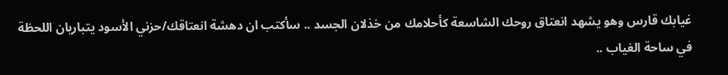غيابك قارس وهو يشهد انعتاق روحك الشاسعة كأحلامك من خذلان الجسد .. سأكتب ان دهشة انعتاقك/حزني الأسود يتباريان اللحظة في ساحة الغياب ..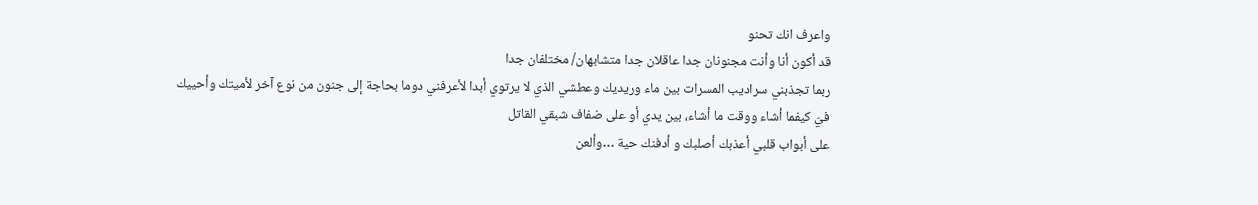واعرف انك تحنو
قد أكون أنا وأنت مجنونان جدا عاقلان جدا متشابهان/ مختلفان جدا
ربما تجذبني سراديب المسرات بين ماء وريديك وعطشي الذي لا يرتوي أبدا لأعرفني دوما بحاجة إلى جنون من نوع آخر لأميتك وأحييك فيّ كيفما أشاء ووقت ما أشاء، بين يدي أو على ضفاف شبقي القاتل
على أبواب قلبي أعذبك أصلبك و أدفنك حية …وألعن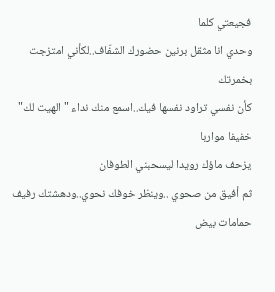فجيعتي كلما
وحدي انا مثقل برنين حضورك الشفّاف..لكأني امتزجت بخمرتك
كأن نفسي تراود نفسها فيك..اسمع منك نداء " الهيت لك" خفيفا مواربا
يزحف ماؤك رويدا ليسحبني الطوفان
ثم أفيق من صحوي ..وينظر خوفك نحوي..ودهشتك رفيف حمامات بيض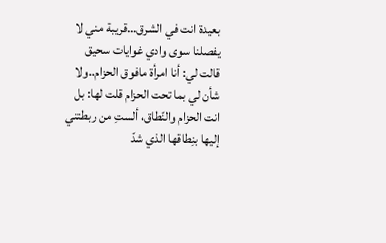بعيدة انت في الشرق…قريبة مني لا يفصلنا سوى وادي غوايات سحيق
قالت لي: أنا امرأة مافوق الحزام..ولا شأن لي بما تحت الحزام قلت لها: بل انت الحزام والنّطاق، ألستِ من ربطتني إليها بنِطاقها الذي شدّ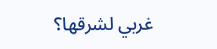غربي لشرقها؟